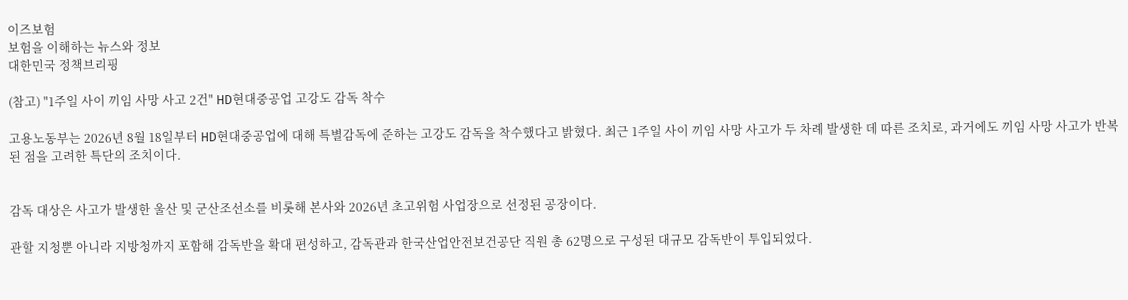이즈보험
보험을 이해하는 뉴스와 정보
대한민국 정책브리핑

(참고) "1주일 사이 끼임 사망 사고 2건" HD현대중공업 고강도 감독 착수

고용노동부는 2026년 8월 18일부터 HD현대중공업에 대해 특별감독에 준하는 고강도 감독을 착수했다고 밝혔다. 최근 1주일 사이 끼임 사망 사고가 두 차례 발생한 데 따른 조치로, 과거에도 끼임 사망 사고가 반복된 점을 고려한 특단의 조치이다.


감독 대상은 사고가 발생한 울산 및 군산조선소를 비롯해 본사와 2026년 초고위험 사업장으로 선정된 공장이다.

관할 지청뿐 아니라 지방청까지 포함해 감독반을 확대 편성하고, 감독관과 한국산업안전보건공단 직원 총 62명으로 구성된 대규모 감독반이 투입되었다.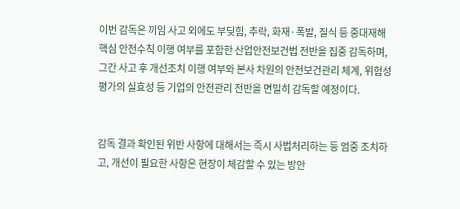이번 감독은 끼임 사고 외에도 부딪힘, 추락, 화재·폭발, 질식 등 중대재해 핵심 안전수칙 이행 여부를 포함한 산업안전보건법 전반을 집중 감독하며, 그간 사고 후 개선조치 이행 여부와 본사 차원의 안전보건관리 체계, 위험성 평가의 실효성 등 기업의 안전관리 전반을 면밀히 감독할 예정이다.


감독 결과 확인된 위반 사항에 대해서는 즉시 사법처리하는 등 엄중 조치하고, 개선이 필요한 사항은 현장이 체감할 수 있는 방안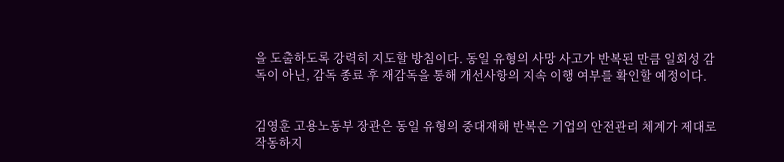을 도출하도록 강력히 지도할 방침이다. 동일 유형의 사망 사고가 반복된 만큼 일회성 감독이 아닌, 감독 종료 후 재감독을 통해 개선사항의 지속 이행 여부를 확인할 예정이다.


김영훈 고용노동부 장관은 동일 유형의 중대재해 반복은 기업의 안전관리 체계가 제대로 작동하지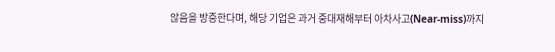않음을 방증한다며, 해당 기업은 과거 중대재해부터 아차사고(Near-miss)까지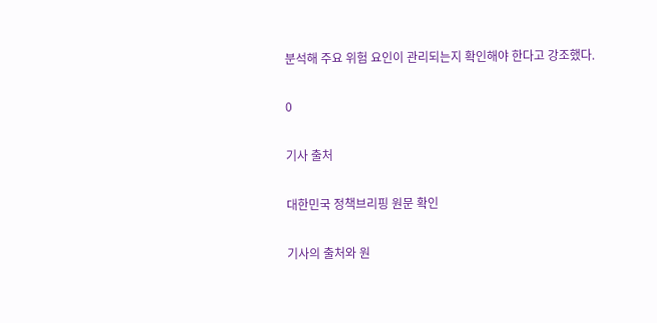분석해 주요 위험 요인이 관리되는지 확인해야 한다고 강조했다.

0

기사 출처

대한민국 정책브리핑 원문 확인

기사의 출처와 원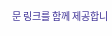문 링크를 함께 제공합니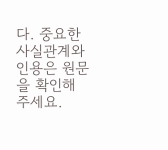다. 중요한 사실관계와 인용은 원문을 확인해 주세요.